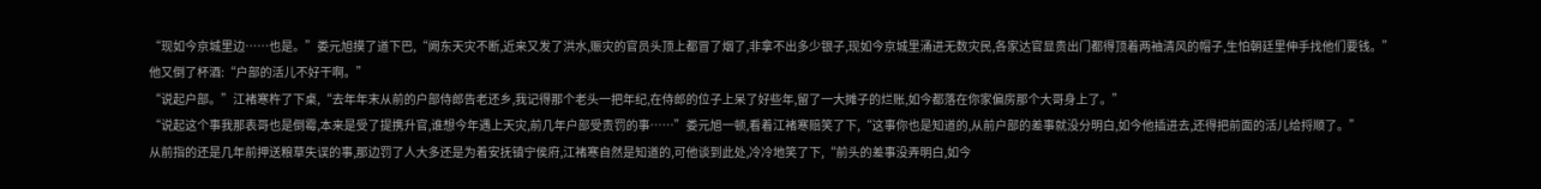“现如今京城里边……也是。”娄元旭摸了道下巴,“阙东天灾不断,近来又发了洪水,赈灾的官员头顶上都冒了烟了,非拿不出多少银子,现如今京城里涌进无数灾民,各家达官显贵出门都得顶着两袖清风的帽子,生怕朝廷里伸手找他们要钱。”
他又倒了杯酒:“户部的活儿不好干啊。”
“说起户部。”江褚寒杵了下桌,“去年年末从前的户部侍郎告老还乡,我记得那个老头一把年纪,在侍郎的位子上呆了好些年,留了一大摊子的烂账,如今都落在你家偏房那个大哥身上了。”
“说起这个事我那表哥也是倒霉,本来是受了提携升官,谁想今年遇上天灾,前几年户部受责罚的事……”娄元旭一顿,看着江褚寒赔笑了下,“这事你也是知道的,从前户部的差事就没分明白,如今他插进去,还得把前面的活儿给捋顺了。”
从前指的还是几年前押送粮草失误的事,那边罚了人大多还是为着安抚镇宁侯府,江褚寒自然是知道的,可他谈到此处,冷冷地笑了下,“前头的差事没弄明白,如今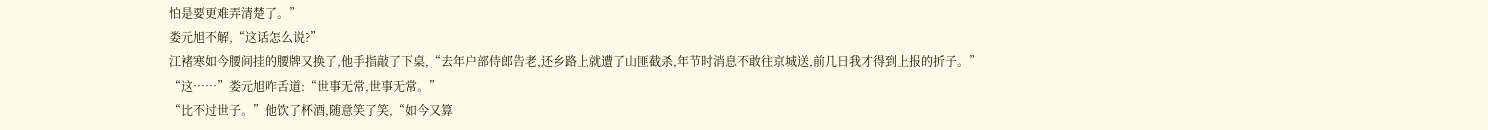怕是要更难弄清楚了。”
娄元旭不解,“这话怎么说?”
江褚寒如今腰间挂的腰牌又换了,他手指敲了下桌,“去年户部侍郎告老,还乡路上就遭了山匪截杀,年节时消息不敢往京城送,前几日我才得到上报的折子。”
“这……”娄元旭咋舌道:“世事无常,世事无常。”
“比不过世子。”他饮了杯酒,随意笑了笑,“如今又算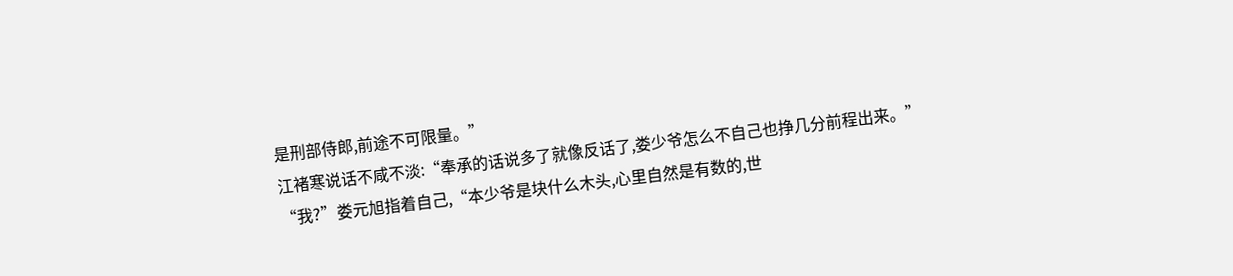是刑部侍郎,前途不可限量。”
江褚寒说话不咸不淡:“奉承的话说多了就像反话了,娄少爷怎么不自己也挣几分前程出来。”
“我?”娄元旭指着自己,“本少爷是块什么木头,心里自然是有数的,世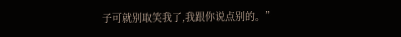子可就别取笑我了,我跟你说点别的。”